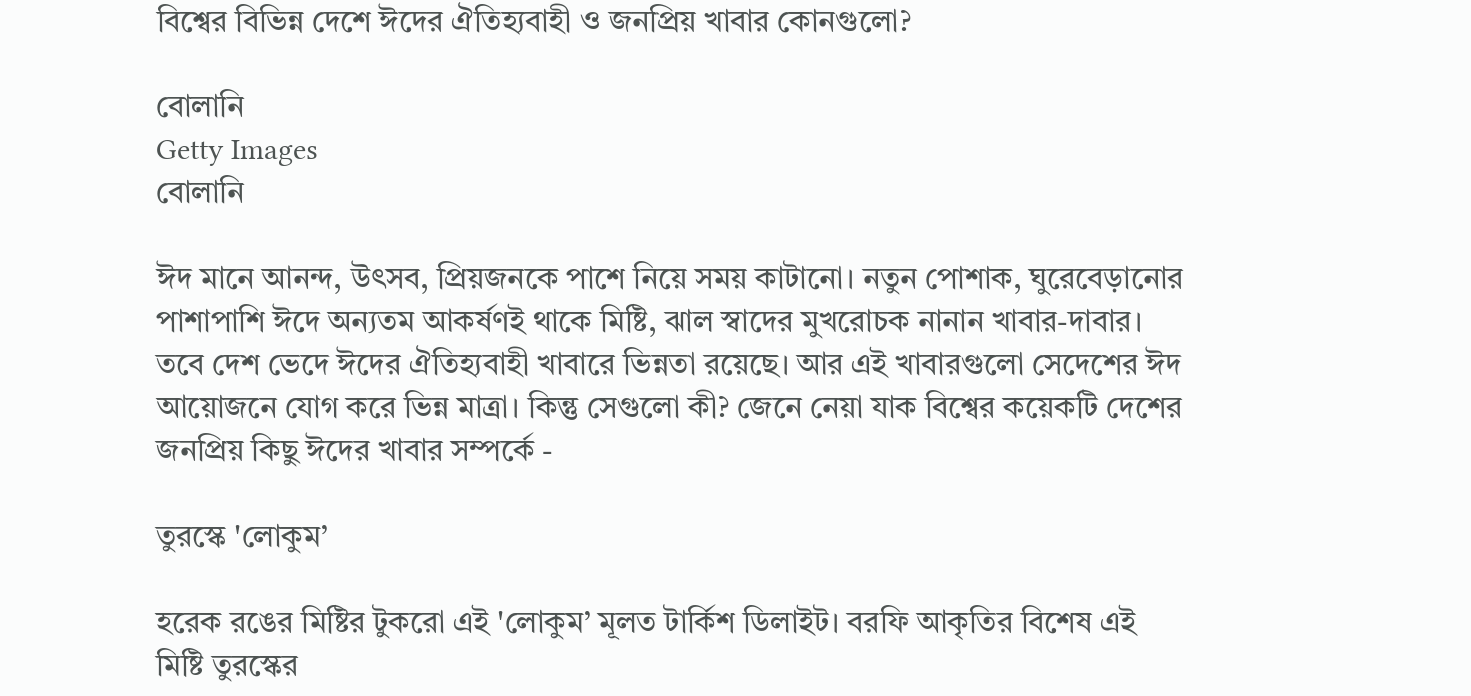বিশ্বের বিভিন্ন দেশে ঈদের ঐতিহ্যবাহী ও জনপ্রিয় খাবার কোনগুলো?

বোলানি
Getty Images
বোলানি

ঈদ মানে আনন্দ, উৎসব, প্রিয়জনকে পাশে নিয়ে সময় কাটানো। নতুন পোশাক, ঘুরেবেড়ানোর পাশাপাশি ঈদে অন্যতম আকর্ষণই থাকে মিষ্টি, ঝাল স্বাদের মুখরোচক নানান খাবার-দাবার। তবে দেশ ভেদে ঈদের ঐতিহ্যবাহী খাবারে ভিন্নতা রয়েছে। আর এই খাবারগুলো সেদেশের ঈদ আয়োজনে যোগ করে ভিন্ন মাত্রা। কিন্তু সেগুলো কী? জেনে নেয়া যাক বিশ্বের কয়েকটি দেশের জনপ্রিয় কিছু ঈদের খাবার সম্পর্কে -

তুরস্কে 'লোকুম’

হরেক রঙের মিষ্টির টুকরো এই 'লোকুম’ মূলত টার্কিশ ডিলাইট। বরফি আকৃতির বিশেষ এই মিষ্টি তুরস্কের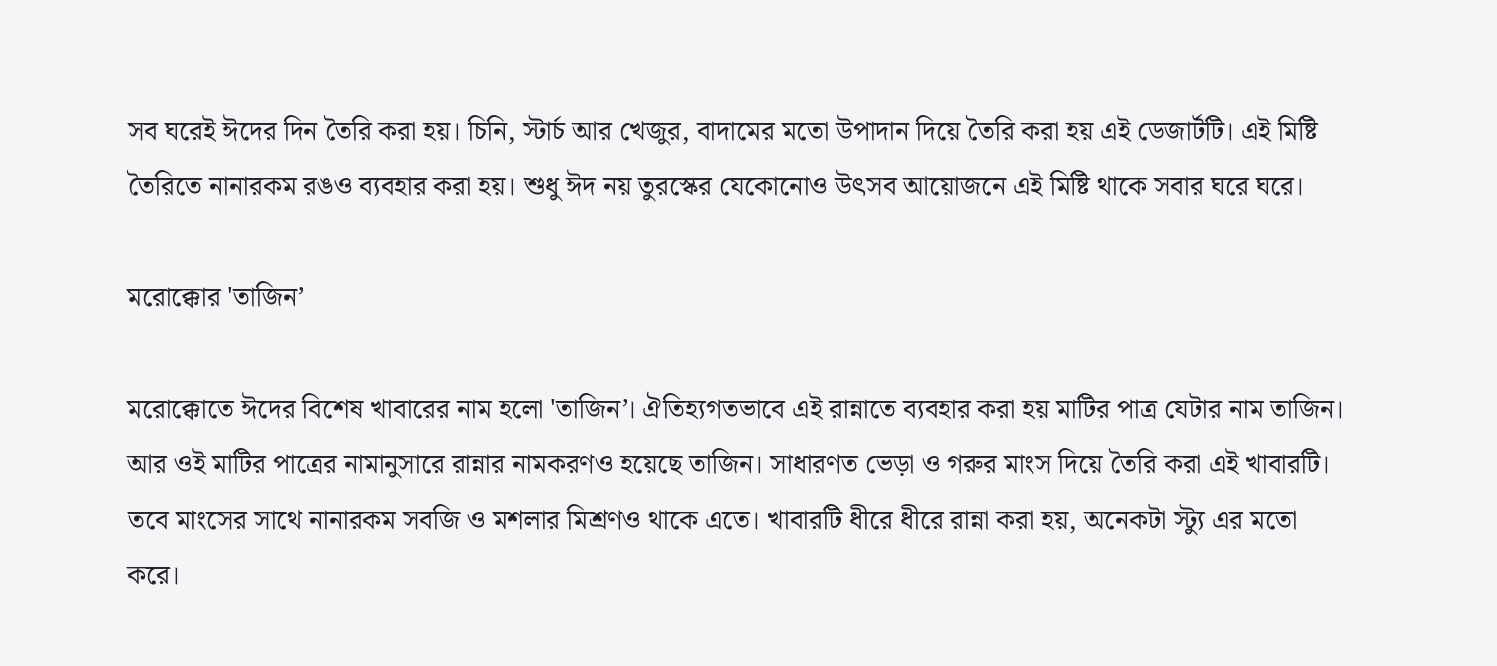সব ঘরেই ঈদের দিন তৈরি করা হয়। চিনি, স্টার্চ আর খেজুর, বাদামের মতো উপাদান দিয়ে তৈরি করা হয় এই ডেজার্টটি। এই মিষ্টি তৈরিতে নানারকম রঙও ব্যবহার করা হয়। শুধু ঈদ নয় তুরস্কের যেকোনোও উৎসব আয়োজনে এই মিষ্টি থাকে সবার ঘরে ঘরে।

মরোক্কোর 'তাজিন’

মরোক্কোতে ঈদের বিশেষ খাবারের নাম হলো 'তাজিন’। ঐতিহ্যগতভাবে এই রান্নাতে ব্যবহার করা হয় মাটির পাত্র যেটার নাম তাজিন। আর ওই মাটির পাত্রের নামানুসারে রান্নার নামকরণও হয়েছে তাজিন। সাধারণত ভেড়া ও গরুর মাংস দিয়ে তৈরি করা এই খাবারটি। তবে মাংসের সাথে নানারকম সবজি ও মশলার মিশ্রণও থাকে এতে। খাবারটি ধীরে ধীরে রান্না করা হয়, অনেকটা স্ট্যু এর মতো করে।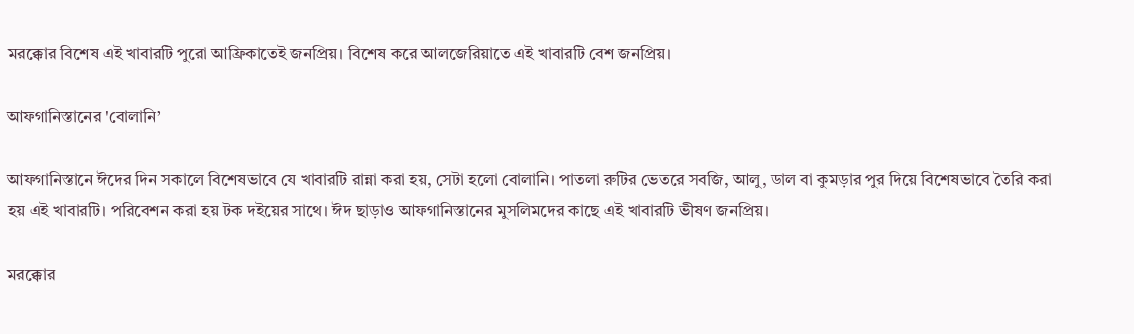মরক্কোর বিশেষ এই খাবারটি পুরো আফ্রিকাতেই জনপ্রিয়। বিশেষ করে আলজেরিয়াতে এই খাবারটি বেশ জনপ্রিয়।

আফগানিস্তানের 'বোলানি’

আফগানিস্তানে ঈদের দিন সকালে বিশেষভাবে যে খাবারটি রান্না করা হয়, সেটা হলো বোলানি। পাতলা রুটির ভেতরে সবজি, আলু, ডাল বা কুমড়ার পুর দিয়ে বিশেষভাবে তৈরি করা হয় এই খাবারটি। পরিবেশন করা হয় টক দইয়ের সাথে। ঈদ ছাড়াও আফগানিস্তানের মুসলিমদের কাছে এই খাবারটি ভীষণ জনপ্রিয়।

মরক্কোর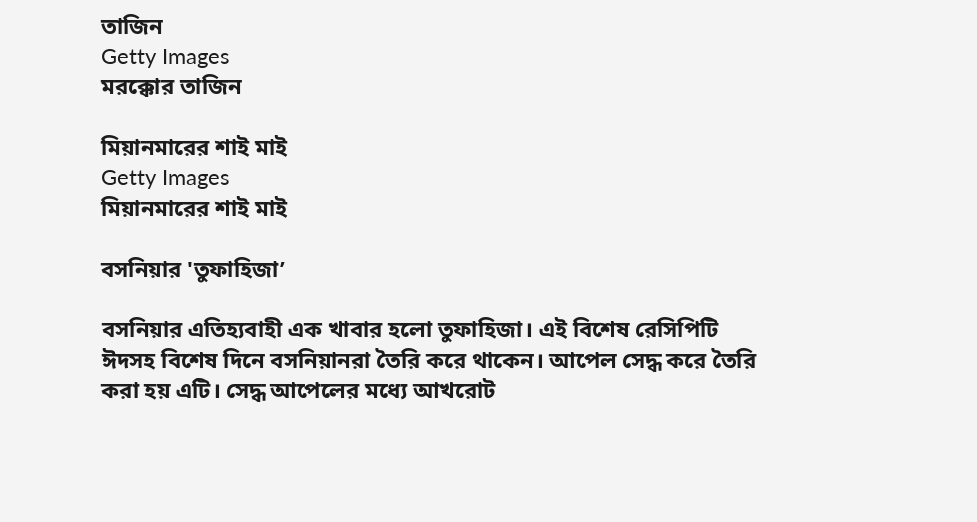তাজিন
Getty Images
মরক্কোর তাজিন

মিয়ানমারের শাই মাই
Getty Images
মিয়ানমারের শাই মাই

বসনিয়ার 'তুফাহিজা’

বসনিয়ার এতিহ্যবাহী এক খাবার হলো তুফাহিজা। এই বিশেষ রেসিপিটি ঈদসহ বিশেষ দিনে বসনিয়ানরা তৈরি করে থাকেন। আপেল সেদ্ধ করে তৈরি করা হয় এটি। সেদ্ধ আপেলের মধ্যে আখরোট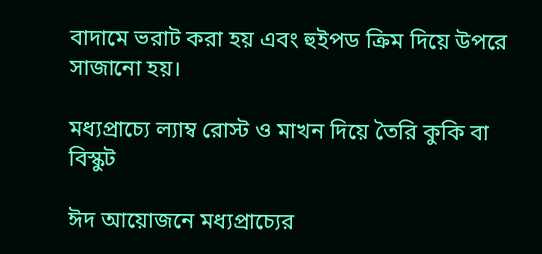বাদামে ভরাট করা হয় এবং হুইপড ক্রিম দিয়ে উপরে সাজানো হয়।

মধ্যপ্রাচ্যে ল্যাম্ব রোস্ট ও মাখন দিয়ে তৈরি কুকি বা বিস্কুট

ঈদ আয়োজনে মধ্যপ্রাচ্যের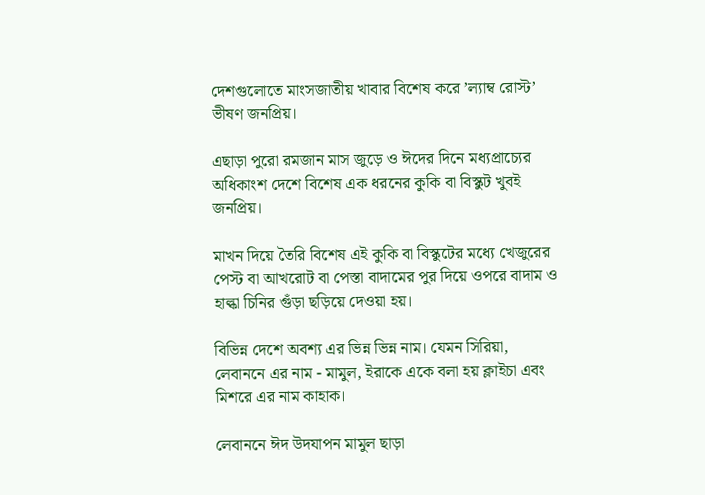দেশগুলোতে মাংসজাতীয় খাবার বিশেষ করে ’ল্যাম্ব রোস্ট’ ভীষণ জনপ্রিয়।

এছাড়া পুরো রমজান মাস জুড়ে ও ঈদের দিনে মধ্যপ্রাচ্যের অধিকাংশ দেশে বিশেষ এক ধরনের কুকি বা বিস্কুট খুবই জনপ্রিয়।

মাখন দিয়ে তৈরি বিশেষ এই কুকি বা বিস্কুটের মধ্যে খেজুরের পেস্ট বা আখরোট বা পেস্তা বাদামের পুর দিয়ে ওপরে বাদাম ও হাল্কা চিনির গুঁড়া ছড়িয়ে দেওয়া হয়।

বিভিন্ন দেশে অবশ্য এর ভিন্ন ভিন্ন নাম। যেমন সিরিয়া, লেবাননে এর নাম - মামুল, ইরাকে একে বলা হয় ক্লাইচা এবং মিশরে এর নাম কাহাক।

লেবাননে ঈদ উদযাপন মামুল ছাড়া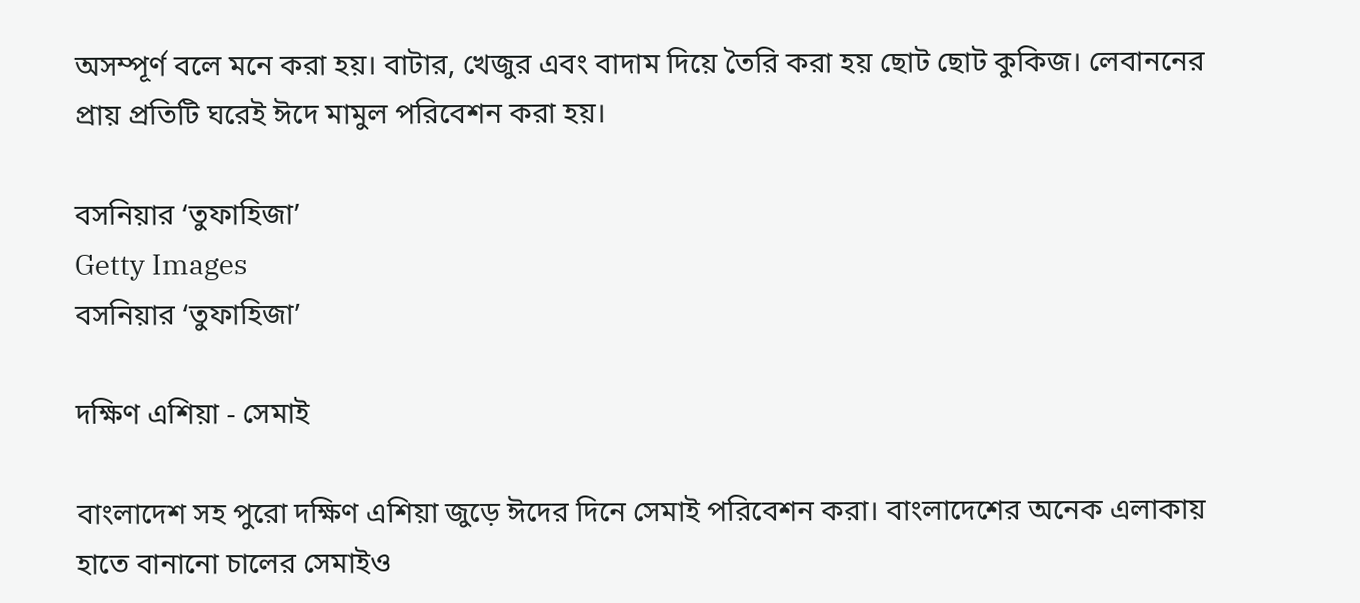অসম্পূর্ণ বলে মনে করা হয়। বাটার, খেজুর এবং বাদাম দিয়ে তৈরি করা হয় ছোট ছোট কুকিজ। লেবাননের প্রায় প্রতিটি ঘরেই ঈদে মামুল পরিবেশন করা হয়।

বসনিয়ার ‘তুফাহিজা’
Getty Images
বসনিয়ার ‘তুফাহিজা’

দক্ষিণ এশিয়া - সেমাই

বাংলাদেশ সহ পুরো দক্ষিণ এশিয়া জুড়ে ঈদের দিনে সেমাই পরিবেশন করা। বাংলাদেশের অনেক এলাকায় হাতে বানানো চালের সেমাইও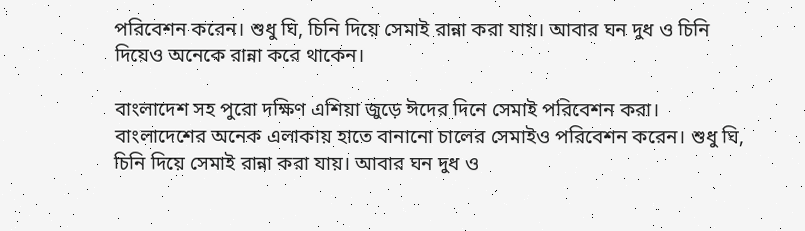পরিবেশন করেন। শুধু ঘি, চিনি দিয়ে সেমাই রান্না করা যায়। আবার ঘন দুধ ও চিনি দিয়েও অনেকে রান্না করে থাকেন।

বাংলাদেশ সহ পুরো দক্ষিণ এশিয়া জুড়ে ঈদের দিনে সেমাই পরিবেশন করা। বাংলাদেশের অনেক এলাকায় হাতে বানানো চালের সেমাইও পরিবেশন করেন। শুধু ঘি, চিনি দিয়ে সেমাই রান্না করা যায়। আবার ঘন দুধ ও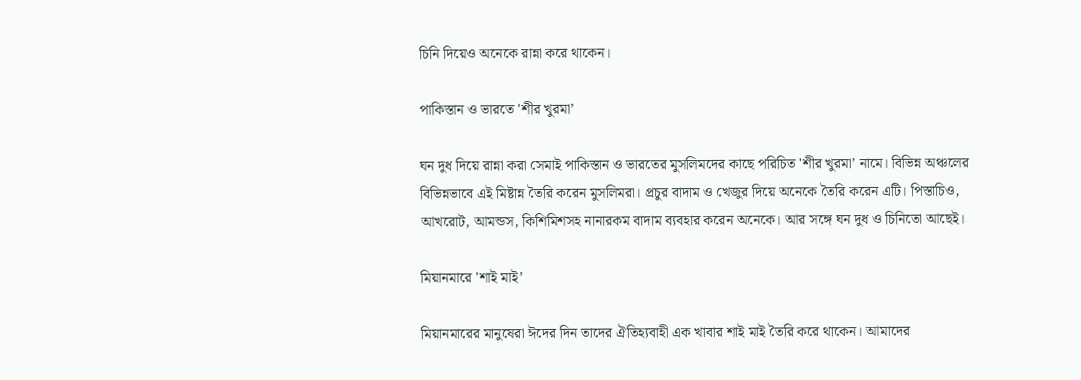চিনি দিয়েও অনেকে রান্না করে থাকেন।

পাকিস্তান ও ভারতে 'শীর খুরমা’

ঘন দুধ দিয়ে রান্না করা সেমাই পাকিস্তান ও ভারতের মুসলিমদের কাছে পরিচিত 'শীর খুরমা’ নামে। বিভিন্ন অঞ্চলের বিভিন্নভাবে এই মিষ্টান্ন তৈরি করেন মুসলিমরা। প্রচুর বাদাম ও খেজুর দিয়ে অনেকে তৈরি করেন এটি। পিস্তাচিও, আখরোট, আমন্ডস, কিশিমিশসহ নানারকম বাদাম ব্যবহার করেন অনেকে। আর সঙ্গে ঘন দুধ ও চিনিতো আছেই।

মিয়ানমারে 'শাই মাই’

মিয়ানমারের মানুষেরা ঈদের দিন তাদের ঐতিহ্যবাহী এক খাবার শাই মাই তৈরি করে থাকেন। আমাদের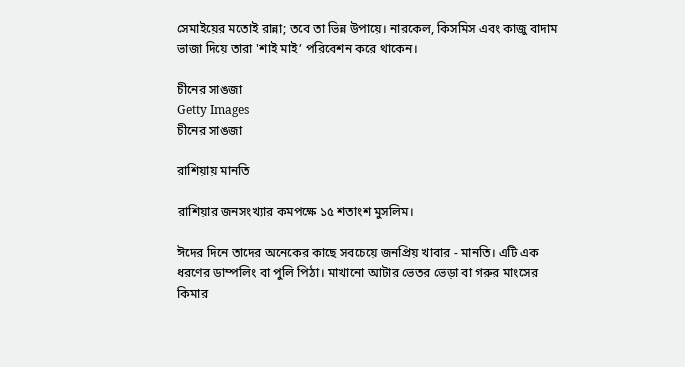সেমাইয়ের মতোই রান্না; তবে তা ভিন্ন উপায়ে। নারকেল, কিসমিস এবং কাজু বাদাম ভাজা দিয়ে তারা 'শাই মাই’ পরিবেশন করে থাকেন।

চীনের সাঙজা
Getty Images
চীনের সাঙজা

রাশিয়ায় মানতি

রাশিয়ার জনসংখ্যার কমপক্ষে ১৫ শতাংশ মুসলিম।

ঈদের দিনে তাদের অনেকের কাছে সবচেয়ে জনপ্রিয় খাবার - মানতি। এটি এক ধরণের ডাম্পলিং বা পুলি পিঠা। মাখানো আটার ভেতর ভেড়া বা গরুর মাংসের কিমার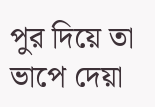পুর দিয়ে তা ভাপে দেয়া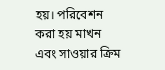হয়। পরিবেশন করা হয় মাখন এবং সাওয়ার ক্রিম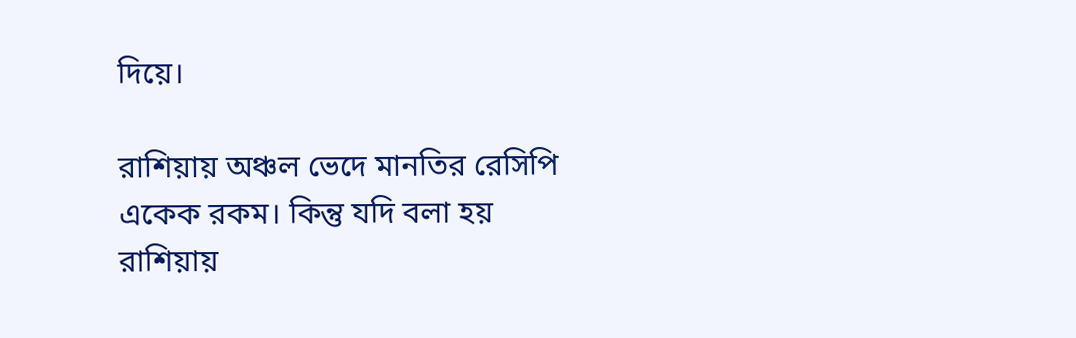দিয়ে।

রাশিয়ায় অঞ্চল ভেদে মানতির রেসিপি একেক রকম। কিন্তু যদি বলা হয় রাশিয়ায়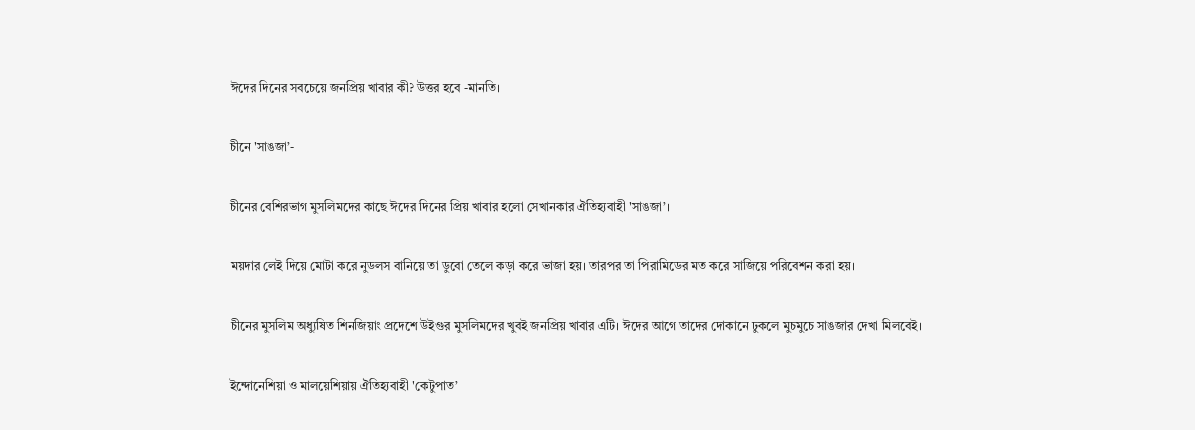ঈদের দিনের সবচেয়ে জনপ্রিয় খাবার কী? উত্তর হবে -মানতি।

চীনে 'সাঙজা’-

চীনের বেশিরভাগ মুসলিমদের কাছে ঈদের দিনের প্রিয় খাবার হলো সেখানকার ঐতিহ্যবাহী 'সাঙজা’।

ময়দার লেই দিয়ে মোটা করে নুডলস বানিয়ে তা ডুবো তেলে কড়া করে ভাজা হয়। তারপর তা পিরামিডের মত করে সাজিয়ে পরিবেশন করা হয়।

চীনের মুসলিম অধ্যুষিত শিনজিয়াং প্রদেশে উইগুর মুসলিমদের খুবই জনপ্রিয় খাবার এটি। ঈদের আগে তাদের দোকানে ঢুকলে মুচমুচে সাঙজার দেখা মিলবেই।

ইন্দোনেশিয়া ও মালয়েশিয়ায় ঐতিহ্যবাহী 'কেটুপাত’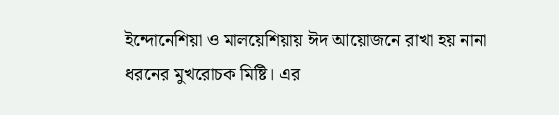ইন্দোনেশিয়া ও মালয়েশিয়ায় ঈদ আয়োজনে রাখা হয় নানা ধরনের মুখরোচক মিষ্টি। এর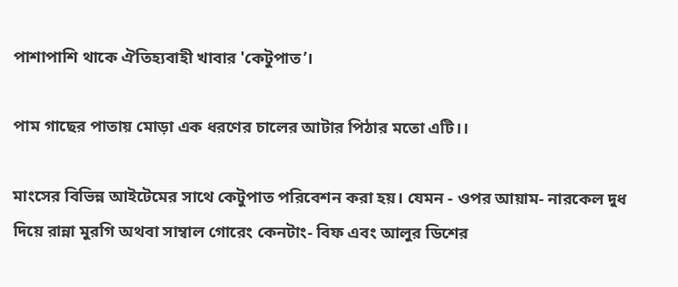পাশাপাশি থাকে ঐতিহ্যবাহী খাবার 'কেটুপাত’।

পাম গাছের পাতায় মোড়া এক ধরণের চালের আটার পিঠার মতো এটি।।

মাংসের বিভিন্ন আইটেমের সাথে কেটুপাত পরিবেশন করা হয়। যেমন - ওপর আয়াম- নারকেল দুধ দিয়ে রান্না মুরগি অথবা সাম্বাল গোরেং কেনটাং- বিফ এবং আলুর ডিশের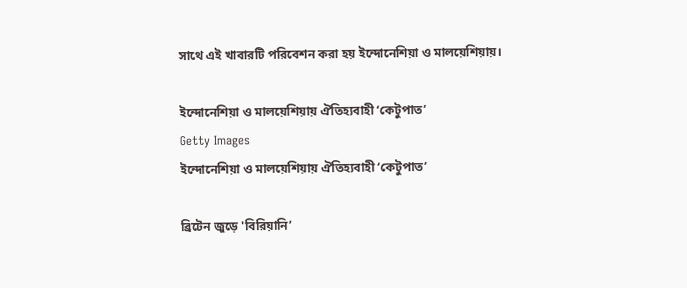সাথে এই খাবারটি পরিবেশন করা হয় ইন্দোনেশিয়া ও মালয়েশিয়ায়।

ইন্দোনেশিয়া ও মালয়েশিয়ায় ঐতিহ্যবাহী ‘কেটুপাত’
Getty Images
ইন্দোনেশিয়া ও মালয়েশিয়ায় ঐতিহ্যবাহী ‘কেটুপাত’

ব্রিটেন জুড়ে 'বিরিয়ানি’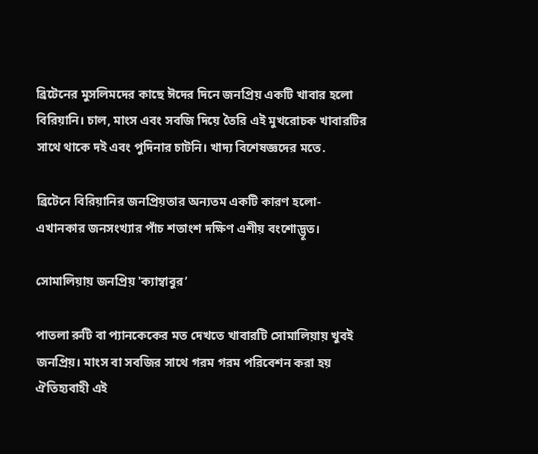ব্রিটেনের মুসলিমদের কাছে ঈদের দিনে জনপ্রিয় একটি খাবার হলো বিরিয়ানি। চাল, মাংস এবং সবজি দিয়ে তৈরি এই মুখরোচক খাবারটির সাথে থাকে দই এবং পুদিনার চাটনি। খাদ্য বিশেষজ্ঞদের মতে.

ব্রিটেনে বিরিয়ানির জনপ্রিয়তার অন্যতম একটি কারণ হলো- এখানকার জনসংখ্যার পাঁচ শতাংশ দক্ষিণ এশীয় বংশোদ্ভূত।

সোমালিয়ায় জনপ্রিয় 'ক্যাম্বাবুর’

পাতলা রুটি বা প্যানকেকের মত দেখতে খাবারটি সোমালিয়ায় খুবই জনপ্রিয়। মাংস বা সবজির সাথে গরম গরম পরিবেশন করা হয় ঐতিহ্যবাহী এই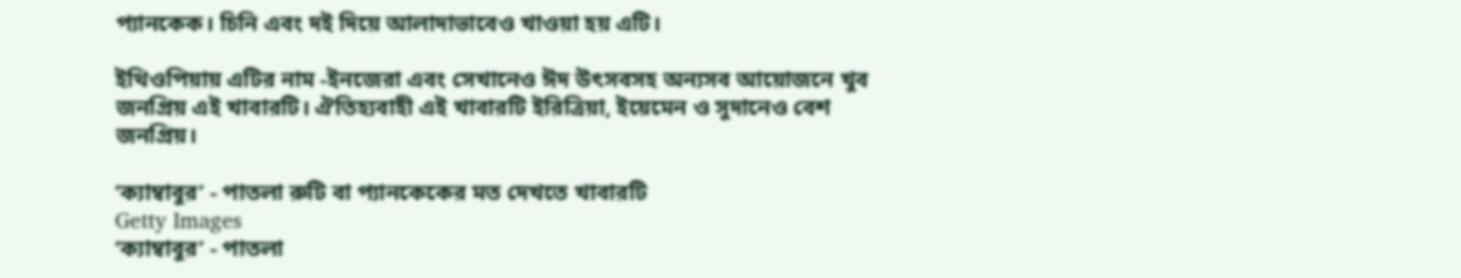প্যানকেক। চিনি এবং দই দিয়ে আলাদাভাবেও খাওয়া হয় এটি।

ইথিওপিয়ায় এটির নাম -ইনজেরা এবং সেখানেও ঈদ উৎসবসহ অন্যসব আয়োজনে খুব জনপ্রিয় এই খাবারটি। ঐতিহ্যবাহী এই খাবারটি ইরিত্রিয়া, ইয়েমেন ও সুদানেও বেশ জনপ্রিয়।

‘ক্যাম্বাবুর’ - পাতলা রুটি বা প্যানকেকের মত দেখতে খাবারটি
Getty Images
‘ক্যাম্বাবুর’ - পাতলা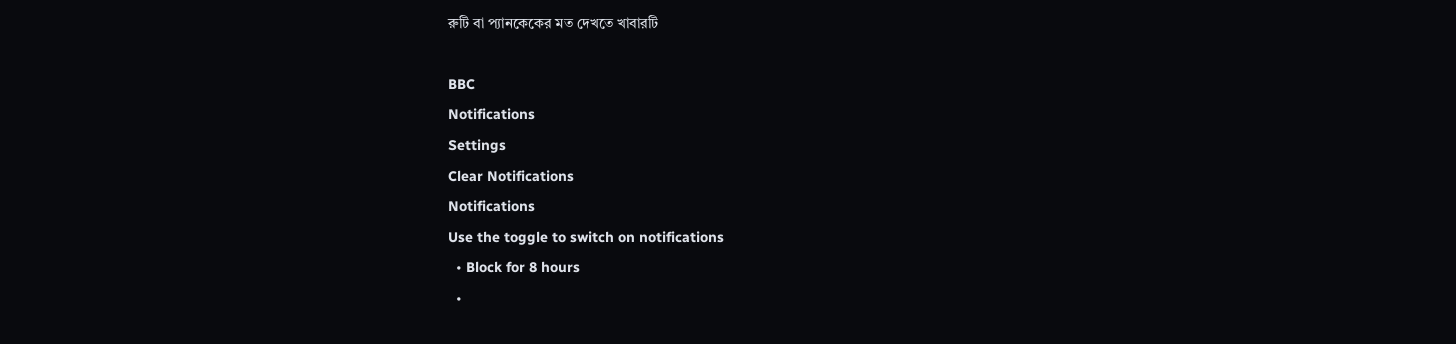রুটি বা প্যানকেকের মত দেখতে খাবারটি

BBC
Notifications
Settings
Clear Notifications
Notifications
Use the toggle to switch on notifications
  • Block for 8 hours
  •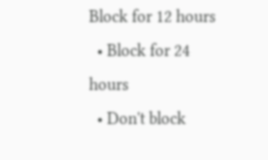Block for 12 hours
  • Block for 24 hours
  • Don't block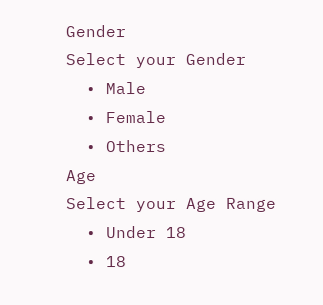Gender
Select your Gender
  • Male
  • Female
  • Others
Age
Select your Age Range
  • Under 18
  • 18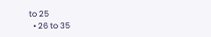to 25
  • 26 to 35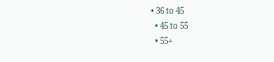• 36 to 45
  • 45 to 55
  • 55+